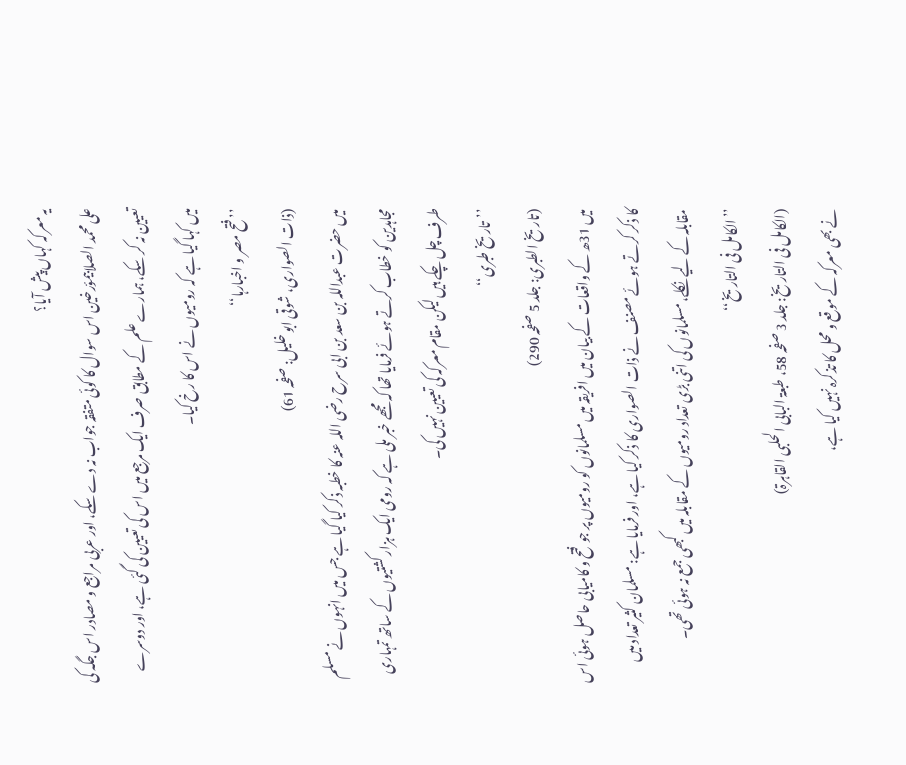یہ معرکہ کہاں پیش آیا؟
علی محمد الصلابیمؤرخین اس سوال کا کوئی متفقہ جواب نہ دے سکے، اور عربی مراجع و مصادر اس جگہ کی تعیین نہ کر سکے، ہمارے علم کے مطابق صرف ایک مرجع میں اس کی تعیین کی گئی ہے، اور دوسرے میں کہا گیا ہے کہ رومیوں نے اس کا رخ کیا۔
’’فتح مصر و اخبارہا‘‘
(ذات الصواری، شوقی ابو خلیل: صفحہ 61)
میں حضرت عبداللہ بن سعد بن ابی سرح رضی اللہ عنہ کا خطبہ ذکر کیا گیا ہے جس میں انہوں نے مسلم مجاہدین کو خطاب کرتے ہوئے فرمایا تھا کہ مجھے خبر ملی ہے کہ رومی ایک ہزار کشتیوں کے ساتھ تمہاری طرف چل چکے ہیں لیکن مقام معرکہ کی تعیین نہیں کی۔
’’تاریخ طبری‘‘
(تاریخ الطبری: جلد 5 صفحہ 290)
میں 31ھ کے واقعات کے بیان میں افریقہ میں مسلمانوں کو رومیوں پر جو فتح و کامیابی حاصل ہوئی اس کا ذکر کرتے ہوئے مصنف نے ذات الصواری کا ذکر کیا ہے، اور فرمایا ہے: مسلمان کثیر تعداد میں مقابلہ کے لیے نکلے، مسلمانوں کی اتنی بڑی تعداد رومیوں کے مقابلہ میں کبھی جمع نہ ہوئی تھی۔
’’الکامل فی التاریخ‘‘
(الکامل فی التاریخ: جلد 3 صفحہ 58، طبعۃ البابی الحلبی القاہرۃ)
نے بھی معرکہ کے موقع و محل کا تذکرہ نہیں کیا ہے،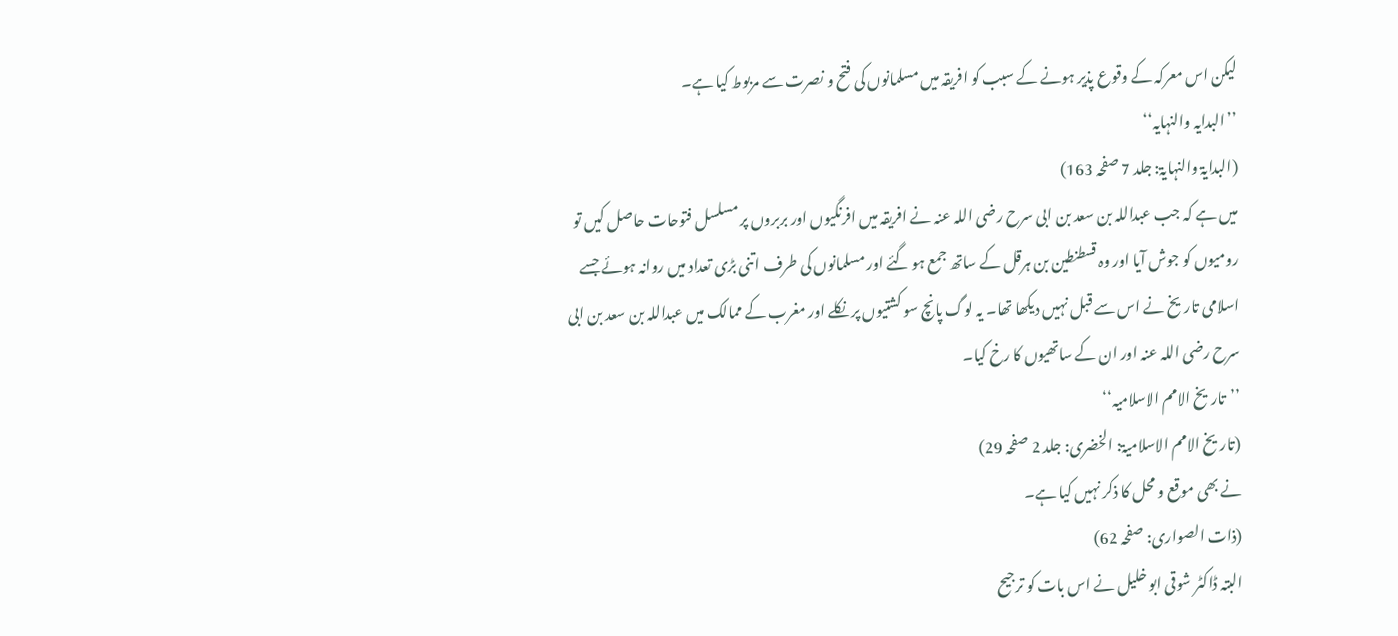لیکن اس معرکہ کے وقوع پذیر ہونے کے سبب کو افریقہ میں مسلمانوں کی فتح و نصرت سے مربوط کیا ہے۔
’’البدایہ والنہایہ‘‘
(البدایۃ والنہایۃ: جلد 7 صفحہ 163)
میں ہے کہ جب عبداللہ بن سعد بن ابی سرح رضی اللہ عنہ نے افریقہ میں افرنگیوں اور بربروں پر مسلسل فتوحات حاصل کیں تو رومیوں کو جوش آیا اور وہ قسطنطین بن ہرقل کے ساتھ جمع ہو گئے اور مسلمانوں کی طرف اتنی بڑی تعداد میں روانہ ہوئے جسے اسلامی تاریخ نے اس سے قبل نہیں دیکھا تھا۔ یہ لوگ پانچ سو کشتیوں پر نکلے اور مغرب کے ممالک میں عبداللہ بن سعد بن ابی سرح رضی اللہ عنہ اور ان کے ساتھیوں کا رخ کیا۔
’’تاریخ الامم الاسلامیہ‘‘
(تاریخ الامم الاسلامیۃ: الخضری: جلد 2 صفحہ 29)
نے بھی موقع و محل کا ذکر نہیں کیا ہے۔
(ذات الصواری: صفحہ 62)
البتہ ڈاکٹر شوقی ابو خلیل نے اس بات کو ترجیح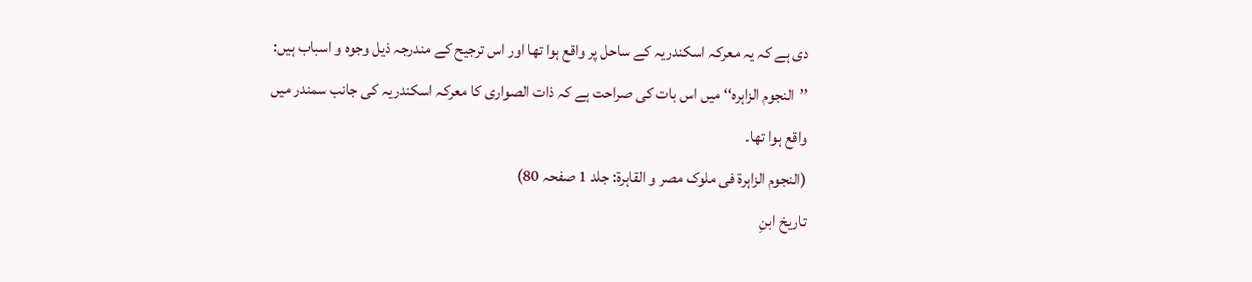دی ہے کہ یہ معرکہ اسکندریہ کے ساحل پر واقع ہوا تھا اور اس ترجیح کے مندرجہ ذیل وجوہ و اسباب ہیں:
’’النجوم الزاہرہ‘‘ میں اس بات کی صراحت ہے کہ ذات الصواری کا معرکہ اسکندریہ کی جانب سمندر میں واقع ہوا تھا۔
(النجوم الزاہرۃ فی ملوک مصر و القاہرۃ: جلد 1 صفحہ 80)
تاریخ ابنِ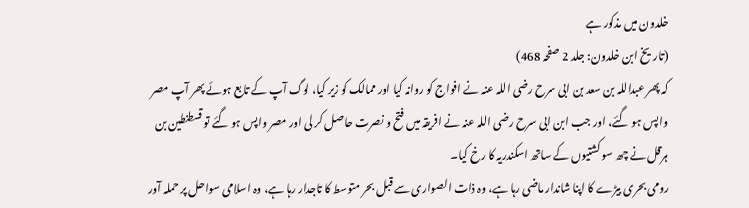خلدون میں مذکور ہے
(تاریخ ابن خلدون: جلد 2 صفحہ 468)
کہ پھر عبداللہ بن سعد بن ابی سرح رضی اللہ عنہ نے افواج کو روانہ کیا اور ممالک کو زیر کیا، لوگ آپ کے تابع ہوئے پھر آپ مصر واپس ہو گئے، اور جب ابن ابی سرح رضی اللہ عنہ نے افریقہ میں فتح و نصرت حاصل کر لی اور مصر واپس ہو گئے تو قسطنطین بن ہرقل نے چھ سو کشتیوں کے ساتھ اسکندریہ کا رخ کیا۔
رومی بحری بیڑے کا اپنا شاندار ماضی رہا ہے، وہ ذات الصواری سے قبل بحر متوسط کا تاجدار رہا ہے، وہ اسلامی سواحل پر حملہ آور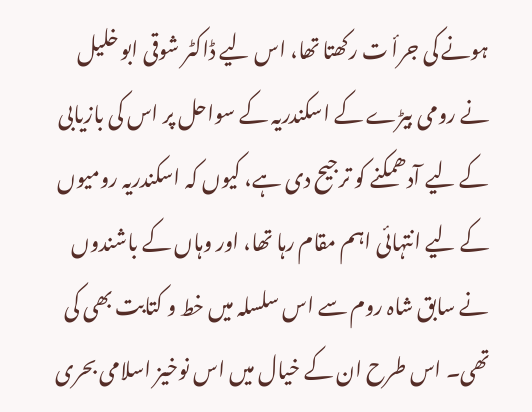ہونے کی جرأ ت رکھتا تھا، اس لیے ڈاکٹر شوقی ابو خلیل نے رومی بیڑے کے اسکندریہ کے سواحل پر اس کی بازیابی کے لیے آدھمکنے کو ترجیح دی ہے، کیوں کہ اسکندریہ رومیوں کے لیے انتہائی اہم مقام رہا تھا، اور وہاں کے باشندوں نے سابق شاہ روم سے اس سلسلہ میں خط و کتابت بھی کی تھی۔ اس طرح ان کے خیال میں اس نوخیز اسلامی بحری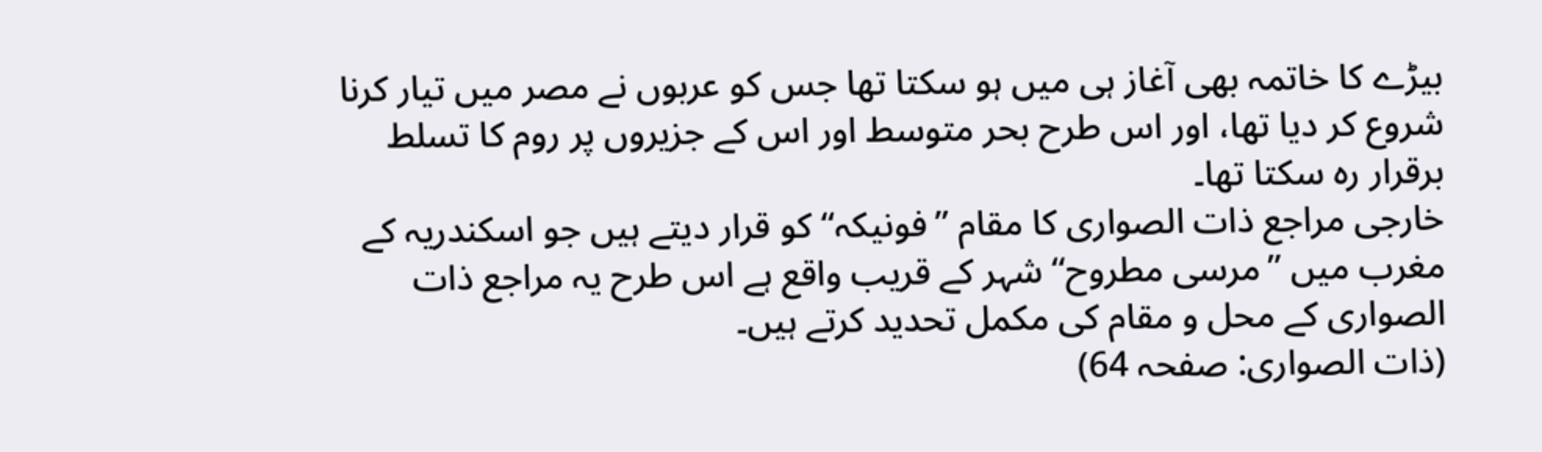بیڑے کا خاتمہ بھی آغاز ہی میں ہو سکتا تھا جس کو عربوں نے مصر میں تیار کرنا شروع کر دیا تھا، اور اس طرح بحر متوسط اور اس کے جزیروں پر روم کا تسلط برقرار رہ سکتا تھا۔
خارجی مراجع ذات الصواری کا مقام ’’فونیکہ‘‘ کو قرار دیتے ہیں جو اسکندریہ کے مغرب میں ’’مرسی مطروح‘‘ شہر کے قریب واقع ہے اس طرح یہ مراجع ذات الصواری کے محل و مقام کی مکمل تحدید کرتے ہیں۔
(ذات الصواری: صفحہ 64)